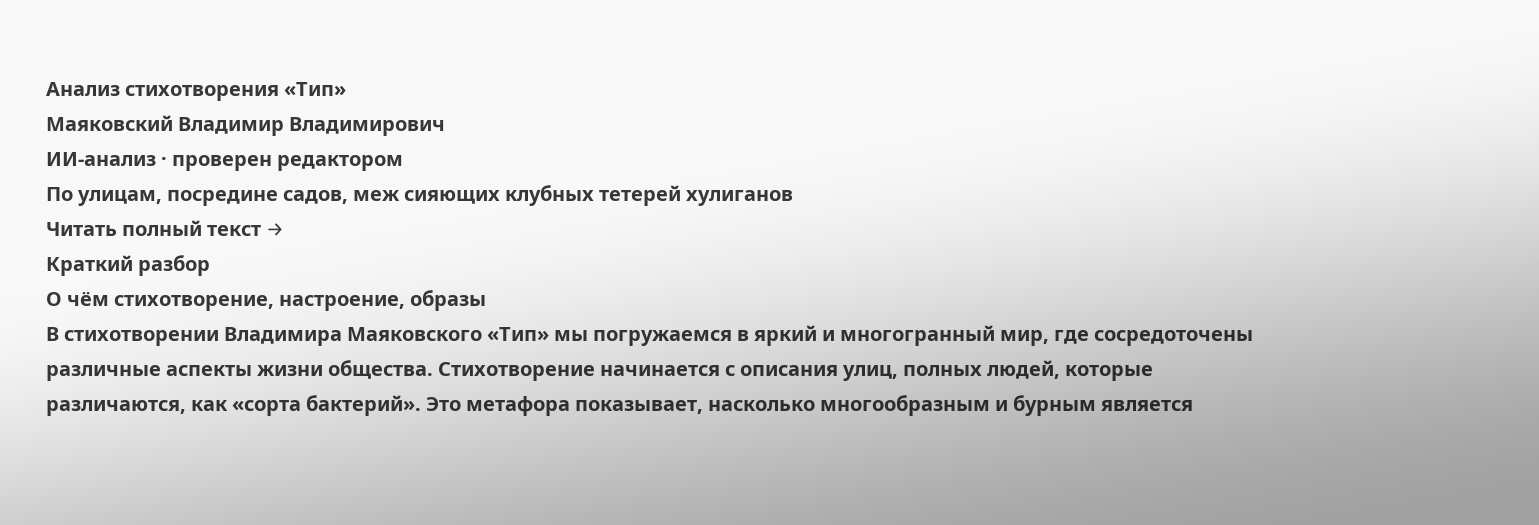Анализ стихотворения «Тип»
Маяковский Владимир Владимирович
ИИ-анализ · проверен редактором
По улицам, посредине садов, меж сияющих клубных тетерей хулиганов
Читать полный текст →
Краткий разбор
О чём стихотворение, настроение, образы
В стихотворении Владимира Маяковского «Тип» мы погружаемся в яркий и многогранный мир, где сосредоточены различные аспекты жизни общества. Стихотворение начинается с описания улиц, полных людей, которые различаются, как «сорта бактерий». Это метафора показывает, насколько многообразным и бурным является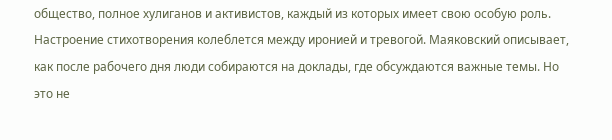общество, полное хулиганов и активистов, каждый из которых имеет свою особую роль.
Настроение стихотворения колеблется между иронией и тревогой. Маяковский описывает, как после рабочего дня люди собираются на доклады, где обсуждаются важные темы. Но это не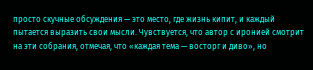просто скучные обсуждения — это место, где жизнь кипит, и каждый пытается выразить свои мысли. Чувствуется, что автор с иронией смотрит на эти собрания, отмечая, что «каждая тема — восторг и диво», но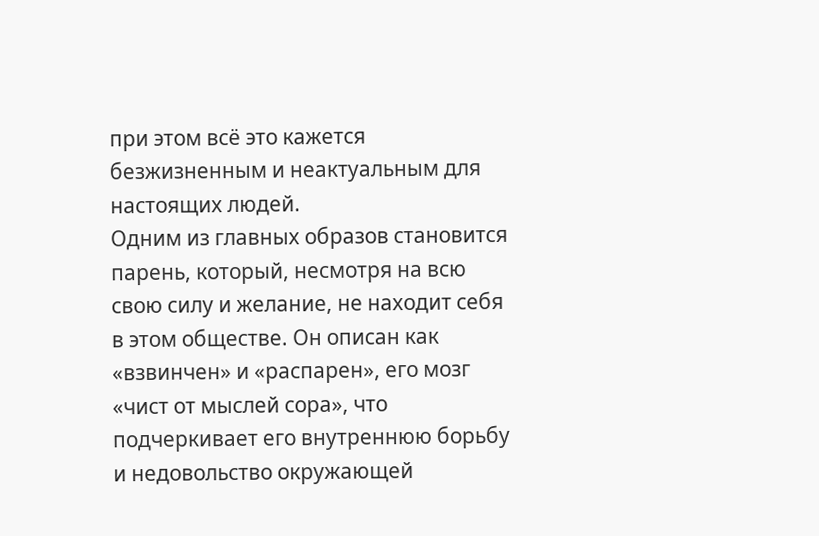при этом всё это кажется безжизненным и неактуальным для настоящих людей.
Одним из главных образов становится парень, который, несмотря на всю свою силу и желание, не находит себя в этом обществе. Он описан как «взвинчен» и «распарен», его мозг «чист от мыслей сора», что подчеркивает его внутреннюю борьбу и недовольство окружающей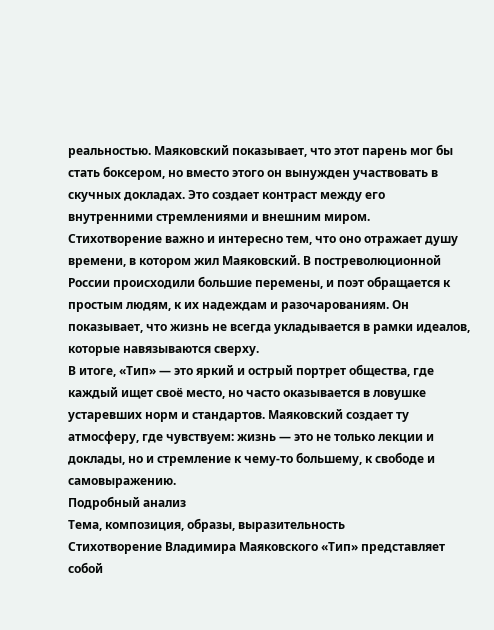реальностью. Маяковский показывает, что этот парень мог бы стать боксером, но вместо этого он вынужден участвовать в скучных докладах. Это создает контраст между его внутренними стремлениями и внешним миром.
Стихотворение важно и интересно тем, что оно отражает душу времени, в котором жил Маяковский. В постреволюционной России происходили большие перемены, и поэт обращается к простым людям, к их надеждам и разочарованиям. Он показывает, что жизнь не всегда укладывается в рамки идеалов, которые навязываются сверху.
В итоге, «Тип» — это яркий и острый портрет общества, где каждый ищет своё место, но часто оказывается в ловушке устаревших норм и стандартов. Маяковский создает ту атмосферу, где чувствуем: жизнь — это не только лекции и доклады, но и стремление к чему-то большему, к свободе и самовыражению.
Подробный анализ
Тема, композиция, образы, выразительность
Стихотворение Владимира Маяковского «Тип» представляет собой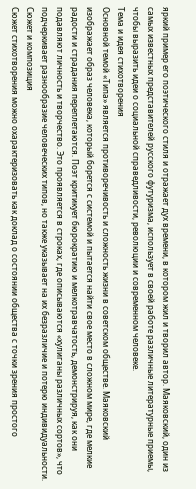яркий пример его поэтического стиля и отражает дух времени, в котором жил и творил автор. Маяковский, один из самых известных представителей русского футуризма, использует в своей работе различные литературные приемы, чтобы выразить идеи о социальной справедливости, революции и современном человеке.
Тема и идея стихотворения
Основной темой «Типа» является противоречивость и сложность жизни в советском обществе. Маяковский изображает образ человека, который борется с системой и пытается найти свое место в сложном мире, где мелкие радости и страдания переплетаются. Поэт критикует бюрократию и мелкотравчатость, демонстрируя, как они подавляют личность и творчество. Это проявляется в строках, где описываются «хулиганы различных сортов», что подчеркивает разнообразие человеческих типов, но также указывает на их безразличие и потерю индивидуальности.
Сюжет и композиция
Сюжет стихотворения можно охарактеризовать как доклад о состоянии общества с точки зрения простого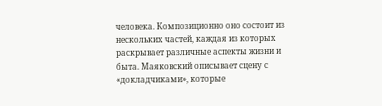человека. Композиционно оно состоит из нескольких частей, каждая из которых раскрывает различные аспекты жизни и быта. Маяковский описывает сцену с «докладчиками», которые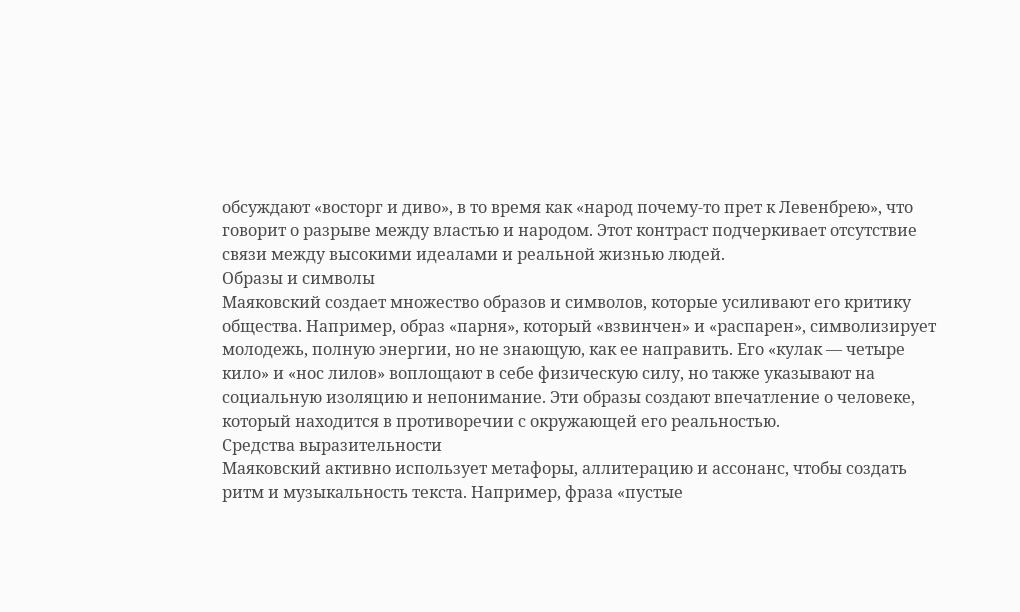обсуждают «восторг и диво», в то время как «народ почему-то прет к Левенбрею», что говорит о разрыве между властью и народом. Этот контраст подчеркивает отсутствие связи между высокими идеалами и реальной жизнью людей.
Образы и символы
Маяковский создает множество образов и символов, которые усиливают его критику общества. Например, образ «парня», который «взвинчен» и «распарен», символизирует молодежь, полную энергии, но не знающую, как ее направить. Его «кулак — четыре кило» и «нос лилов» воплощают в себе физическую силу, но также указывают на социальную изоляцию и непонимание. Эти образы создают впечатление о человеке, который находится в противоречии с окружающей его реальностью.
Средства выразительности
Маяковский активно использует метафоры, аллитерацию и ассонанс, чтобы создать ритм и музыкальность текста. Например, фраза «пустые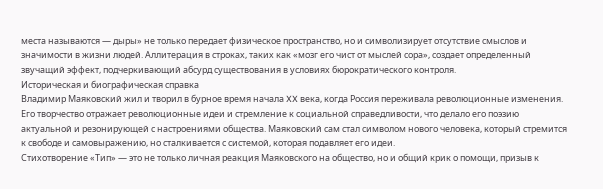места называются — дыры» не только передает физическое пространство, но и символизирует отсутствие смыслов и значимости в жизни людей. Аллитерация в строках, таких как «мозг его чист от мыслей сора», создает определенный звучащий эффект, подчеркивающий абсурд существования в условиях бюрократического контроля.
Историческая и биографическая справка
Владимир Маяковский жил и творил в бурное время начала XX века, когда Россия переживала революционные изменения. Его творчество отражает революционные идеи и стремление к социальной справедливости, что делало его поэзию актуальной и резонирующей с настроениями общества. Маяковский сам стал символом нового человека, который стремится к свободе и самовыражению, но сталкивается с системой, которая подавляет его идеи.
Стихотворение «Тип» — это не только личная реакция Маяковского на общество, но и общий крик о помощи, призыв к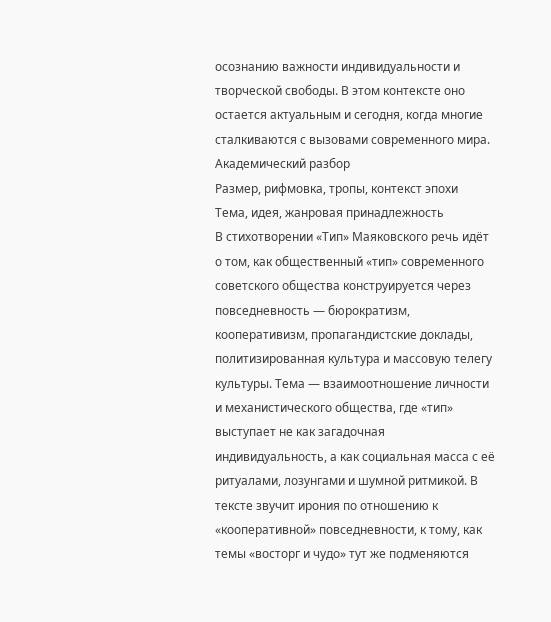осознанию важности индивидуальности и творческой свободы. В этом контексте оно остается актуальным и сегодня, когда многие сталкиваются с вызовами современного мира.
Академический разбор
Размер, рифмовка, тропы, контекст эпохи
Тема, идея, жанровая принадлежность
В стихотворении «Тип» Маяковского речь идёт о том, как общественный «тип» современного советского общества конструируется через повседневность — бюрократизм, кооперативизм, пропагандистские доклады, политизированная культура и массовую телегу культуры. Тема — взаимоотношение личности и механистического общества, где «тип» выступает не как загадочная индивидуальность, а как социальная масса с её ритуалами, лозунгами и шумной ритмикой. В тексте звучит ирония по отношению к «кооперативной» повседневности, к тому, как темы «восторг и чудо» тут же подменяются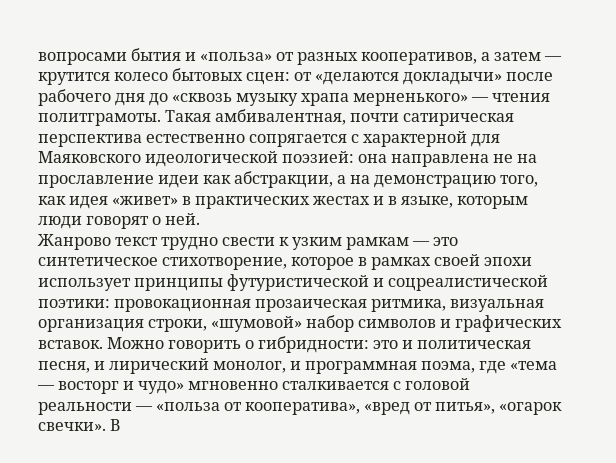вопросами бытия и «польза» от разных кооперативов, а затем — крутится колесо бытовых сцен: от «делаются докладычи» после рабочего дня до «сквозь музыку храпа мерненького» — чтения политграмоты. Такая амбивалентная, почти сатирическая перспектива естественно сопрягается с характерной для Маяковского идеологической поэзией: она направлена не на прославление идеи как абстракции, а на демонстрацию того, как идея «живет» в практических жестах и в языке, которым люди говорят о ней.
Жанрово текст трудно свести к узким рамкам — это синтетическое стихотворение, которое в рамках своей эпохи использует принципы футуристической и соцреалистической поэтики: провокационная прозаическая ритмика, визуальная организация строки, «шумовой» набор символов и графических вставок. Можно говорить о гибридности: это и политическая песня, и лирический монолог, и программная поэма, где «тема — восторг и чудо» мгновенно сталкивается с головой реальности — «польза от кооператива», «вред от питья», «огарок свечки». В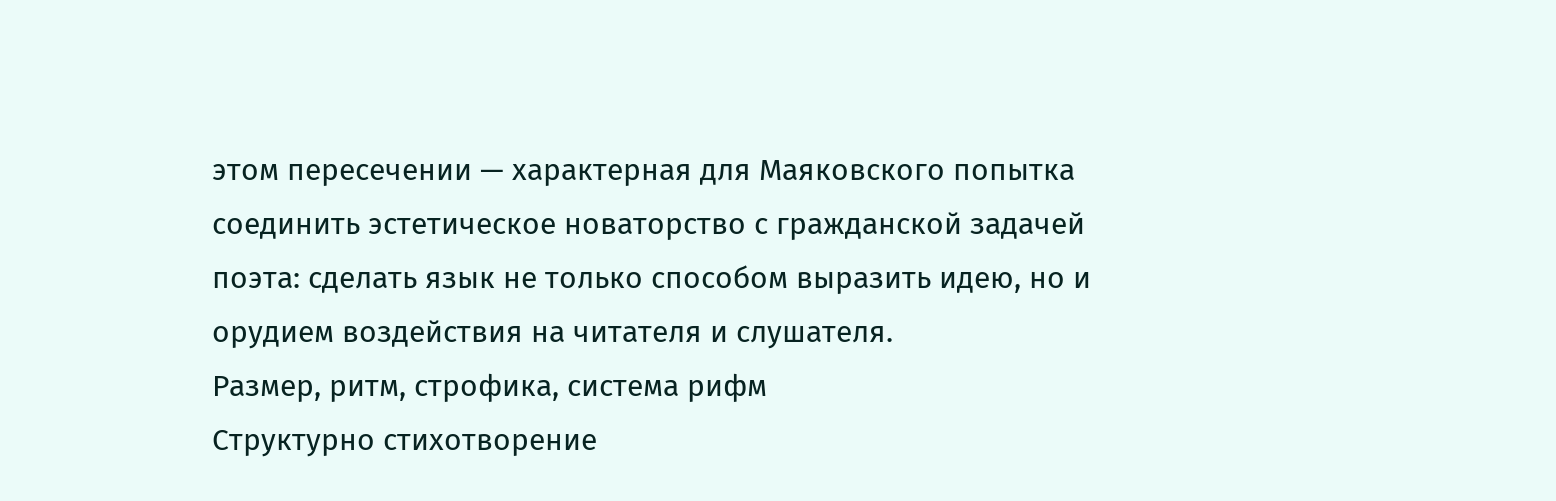этом пересечении — характерная для Маяковского попытка соединить эстетическое новаторство с гражданской задачей поэта: сделать язык не только способом выразить идею, но и орудием воздействия на читателя и слушателя.
Размер, ритм, строфика, система рифм
Структурно стихотворение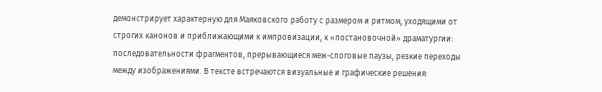демонстрирует характерную для Маяковского работу с размером и ритмом, уходящими от строгих канонов и приближающими к импровизации, к «постановочной» драматургии: последовательности фрагментов, прерывающиеся меж-слоговые паузы, резкие переходы между изображениями. В тексте встречаются визуальные и графические решения: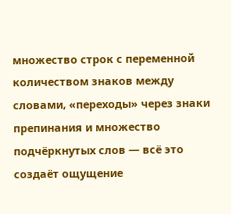множество строк с переменной количеством знаков между словами, «переходы» через знаки препинания и множество подчёркнутых слов — всё это создаёт ощущение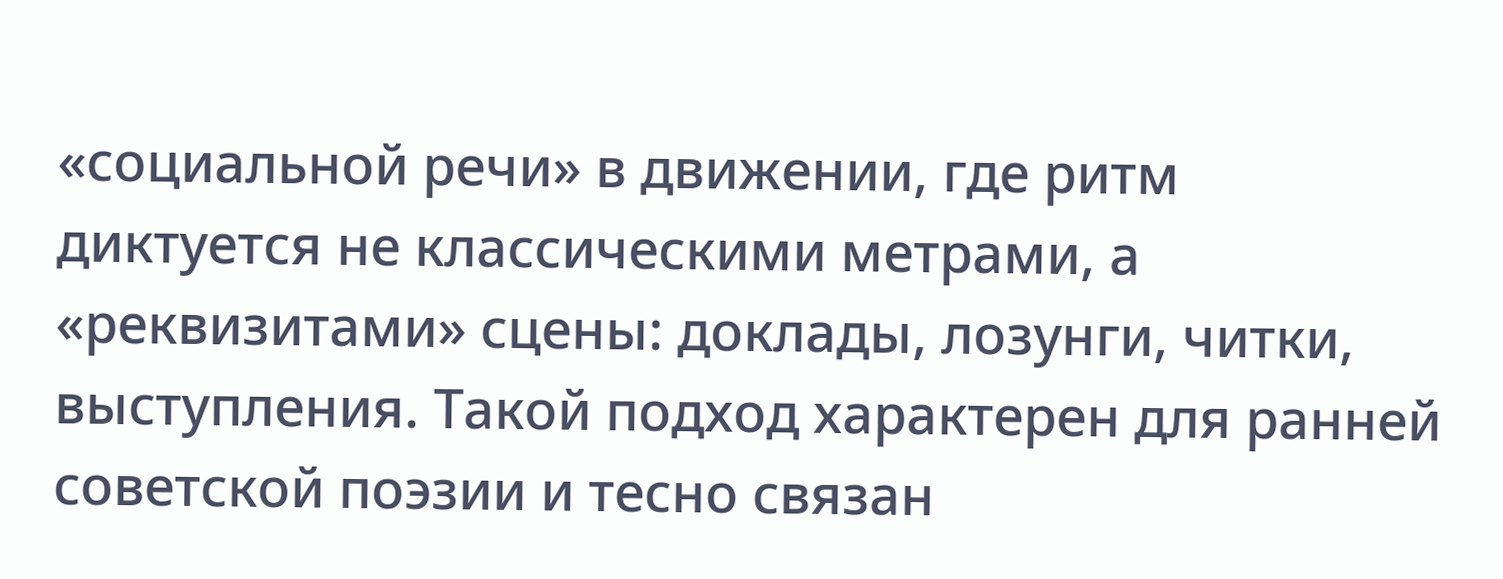«социальной речи» в движении, где ритм диктуется не классическими метрами, а «реквизитами» сцены: доклады, лозунги, читки, выступления. Такой подход характерен для ранней советской поэзии и тесно связан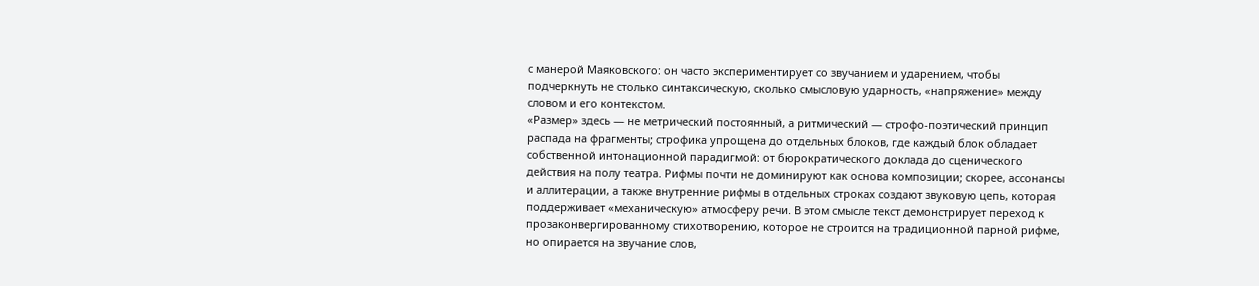с манерой Маяковского: он часто экспериментирует со звучанием и ударением, чтобы подчеркнуть не столько синтаксическую, сколько смысловую ударность, «напряжение» между словом и его контекстом.
«Размер» здесь — не метрический постоянный, а ритмический — строфо-поэтический принцип распада на фрагменты; строфика упрощена до отдельных блоков, где каждый блок обладает собственной интонационной парадигмой: от бюрократического доклада до сценического действия на полу театра. Рифмы почти не доминируют как основа композиции; скорее, ассонансы и аллитерации, а также внутренние рифмы в отдельных строках создают звуковую цепь, которая поддерживает «механическую» атмосферу речи. В этом смысле текст демонстрирует переход к прозаконвергированному стихотворению, которое не строится на традиционной парной рифме, но опирается на звучание слов,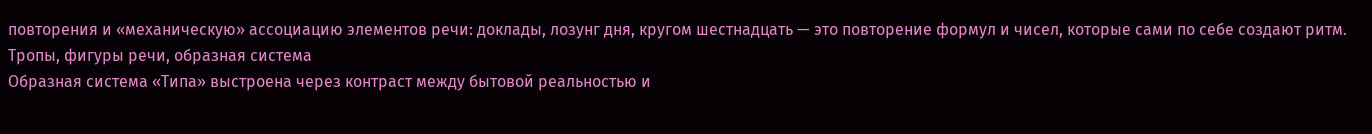повторения и «механическую» ассоциацию элементов речи: доклады, лозунг дня, кругом шестнадцать — это повторение формул и чисел, которые сами по себе создают ритм.
Тропы, фигуры речи, образная система
Образная система «Типа» выстроена через контраст между бытовой реальностью и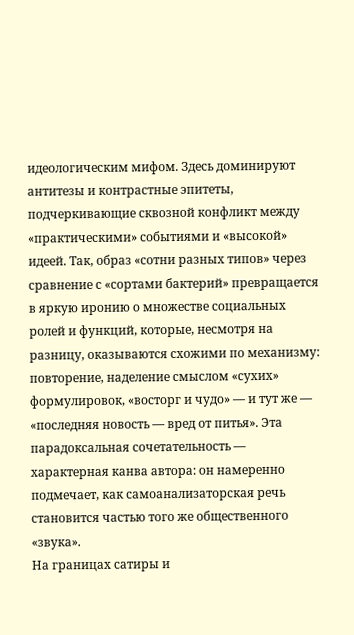идеологическим мифом. Здесь доминируют антитезы и контрастные эпитеты, подчеркивающие сквозной конфликт между «практическими» событиями и «высокой» идеей. Так, образ «сотни разных типов» через сравнение с «сортами бактерий» превращается в яркую иронию о множестве социальных ролей и функций, которые, несмотря на разницу, оказываются схожими по механизму: повторение, наделение смыслом «сухих» формулировок, «восторг и чудо» — и тут же — «последняя новость — вред от питья». Эта парадоксальная сочетательность — характерная канва автора: он намеренно подмечает, как самоанализаторская речь становится частью того же общественного «звука».
На границах сатиры и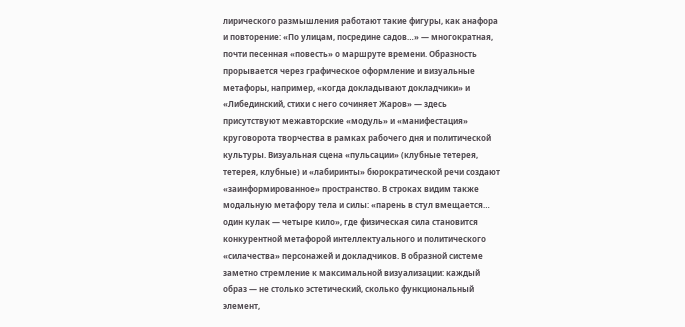лирического размышления работают такие фигуры, как анафора и повторение: «По улицам, посредине садов…» — многократная, почти песенная «повесть» о маршруте времени. Образность прорывается через графическое оформление и визуальные метафоры, например, «когда докладывают докладчики» и «Либединский, стихи с него сочиняет Жаров» — здесь присутствуют межавторские «модуль» и «манифестация» круговорота творчества в рамках рабочего дня и политической культуры. Визуальная сцена «пульсации» (клубные тетерея, тетерея, клубные) и «лабиринты» бюрократической речи создают «заинформированное» пространство. В строках видим также модальную метафору тела и силы: «парень в стул вмещается… один кулак — четыре кило», где физическая сила становится конкурентной метафорой интеллектуального и политического «силачества» персонажей и докладчиков. В образной системе заметно стремление к максимальной визуализации: каждый образ — не столько эстетический, сколько функциональный элемент,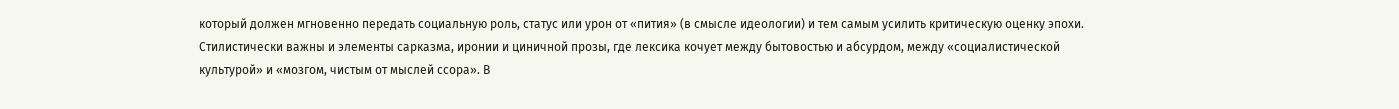который должен мгновенно передать социальную роль, статус или урон от «пития» (в смысле идеологии) и тем самым усилить критическую оценку эпохи.
Стилистически важны и элементы сарказма, иронии и циничной прозы, где лексика кочует между бытовостью и абсурдом, между «социалистической культурой» и «мозгом, чистым от мыслей ссора». В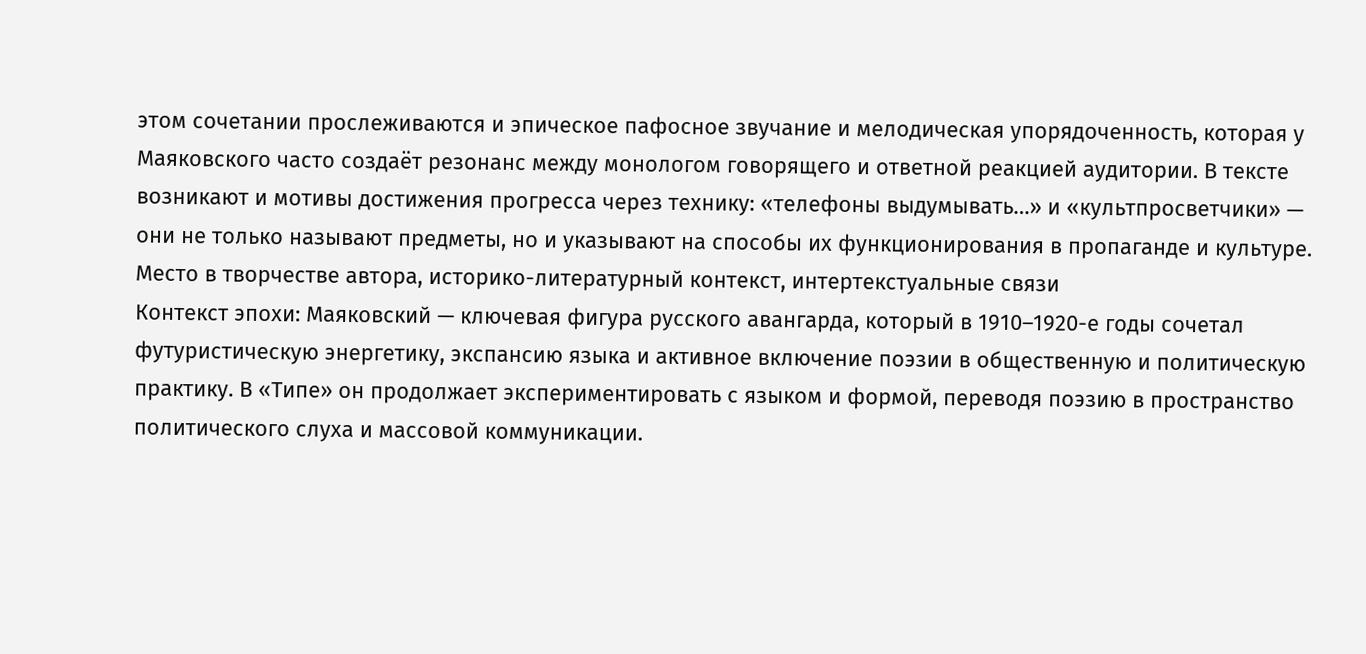этом сочетании прослеживаются и эпическое пафосное звучание и мелодическая упорядоченность, которая у Маяковского часто создаёт резонанс между монологом говорящего и ответной реакцией аудитории. В тексте возникают и мотивы достижения прогресса через технику: «телефоны выдумывать…» и «культпросветчики» — они не только называют предметы, но и указывают на способы их функционирования в пропаганде и культуре.
Место в творчестве автора, историко-литературный контекст, интертекстуальные связи
Контекст эпохи: Маяковский — ключевая фигура русского авангарда, который в 1910–1920-е годы сочетал футуристическую энергетику, экспансию языка и активное включение поэзии в общественную и политическую практику. В «Типе» он продолжает экспериментировать с языком и формой, переводя поэзию в пространство политического слуха и массовой коммуникации.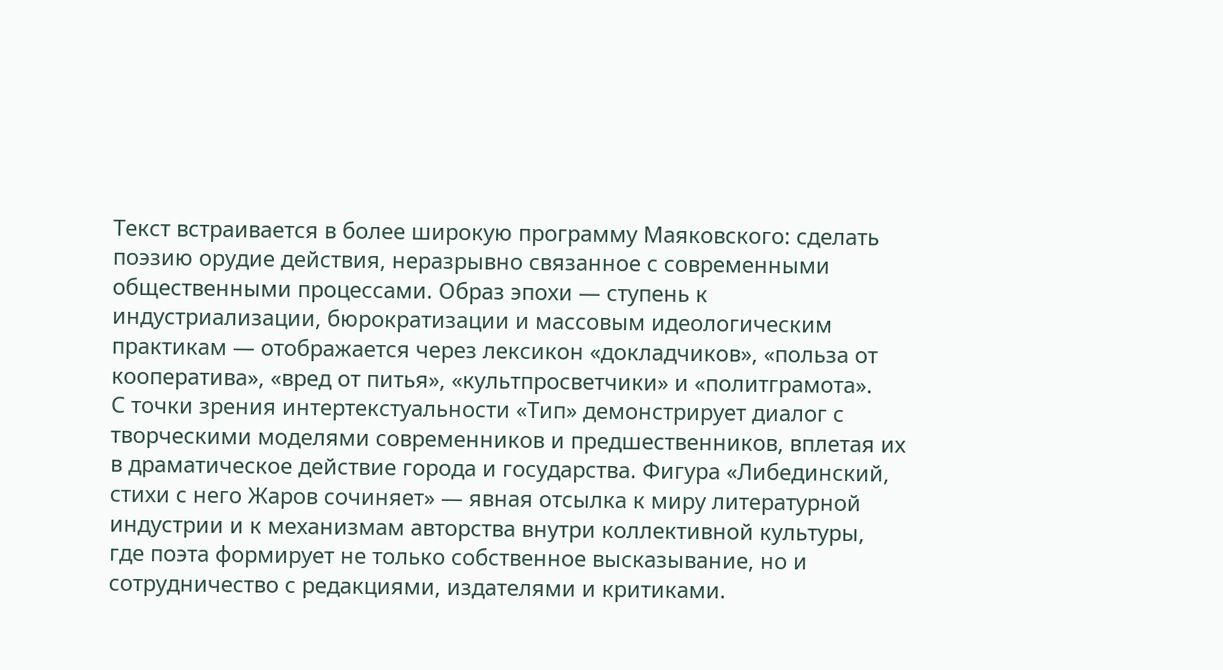Текст встраивается в более широкую программу Маяковского: сделать поэзию орудие действия, неразрывно связанное с современными общественными процессами. Образ эпохи — ступень к индустриализации, бюрократизации и массовым идеологическим практикам — отображается через лексикон «докладчиков», «польза от кооператива», «вред от питья», «культпросветчики» и «политграмота».
С точки зрения интертекстуальности «Тип» демонстрирует диалог с творческими моделями современников и предшественников, вплетая их в драматическое действие города и государства. Фигура «Либединский, стихи с него Жаров сочиняет» — явная отсылка к миру литературной индустрии и к механизмам авторства внутри коллективной культуры, где поэта формирует не только собственное высказывание, но и сотрудничество с редакциями, издателями и критиками.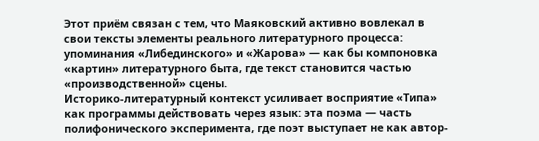Этот приём связан с тем, что Маяковский активно вовлекал в свои тексты элементы реального литературного процесса: упоминания «Либединского» и «Жарова» — как бы компоновка «картин» литературного быта, где текст становится частью «производственной» сцены.
Историко-литературный контекст усиливает восприятие «Типа» как программы действовать через язык: эта поэма — часть полифонического эксперимента, где поэт выступает не как автор-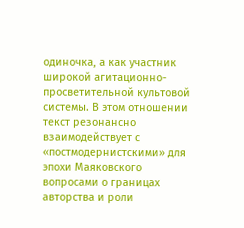одиночка, а как участник широкой агитационно-просветительной культовой системы. В этом отношении текст резонансно взаимодействует с «постмодернистскими» для эпохи Маяковского вопросами о границах авторства и роли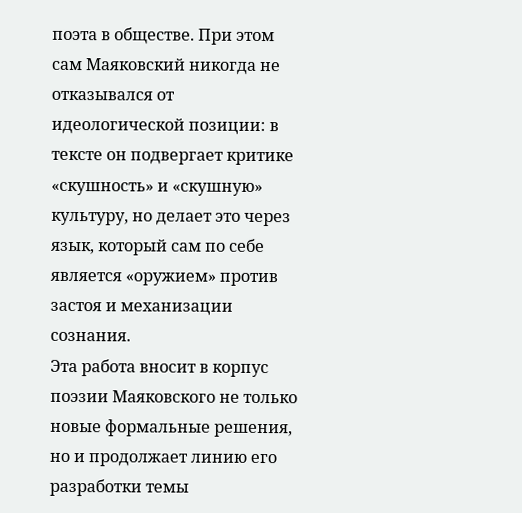поэта в обществе. При этом сам Маяковский никогда не отказывался от идеологической позиции: в тексте он подвергает критике «скушность» и «скушную» культуру, но делает это через язык, который сам по себе является «оружием» против застоя и механизации сознания.
Эта работа вносит в корпус поэзии Маяковского не только новые формальные решения, но и продолжает линию его разработки темы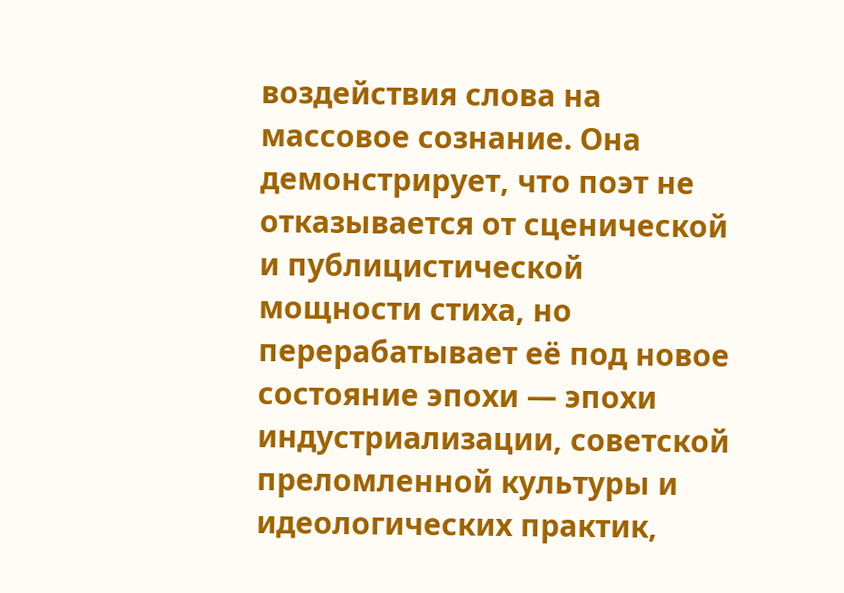воздействия слова на массовое сознание. Она демонстрирует, что поэт не отказывается от сценической и публицистической мощности стиха, но перерабатывает её под новое состояние эпохи — эпохи индустриализации, советской преломленной культуры и идеологических практик,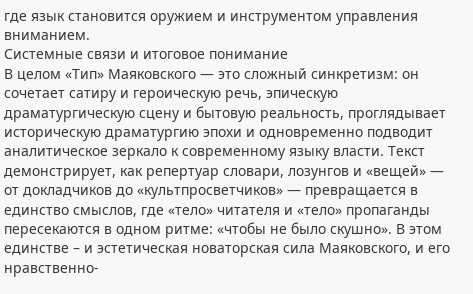где язык становится оружием и инструментом управления вниманием.
Системные связи и итоговое понимание
В целом «Тип» Маяковского — это сложный синкретизм: он сочетает сатиру и героическую речь, эпическую драматургическую сцену и бытовую реальность, проглядывает историческую драматургию эпохи и одновременно подводит аналитическое зеркало к современному языку власти. Текст демонстрирует, как репертуар словари, лозунгов и «вещей» — от докладчиков до «культпросветчиков» — превращается в единство смыслов, где «тело» читателя и «тело» пропаганды пересекаются в одном ритме: «чтобы не было скушно». В этом единстве – и эстетическая новаторская сила Маяковского, и его нравственно-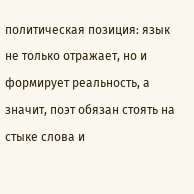политическая позиция: язык не только отражает, но и формирует реальность, а значит, поэт обязан стоять на стыке слова и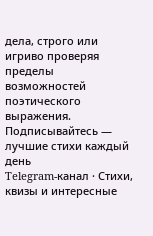дела, строго или игриво проверяя пределы возможностей поэтического выражения.
Подписывайтесь — лучшие стихи каждый день
Telegram-канал · Стихи, квизы и интересные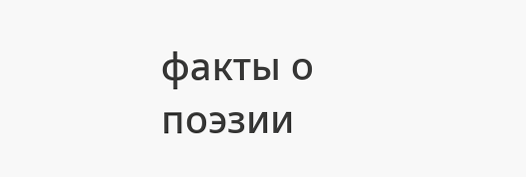факты о поэзии